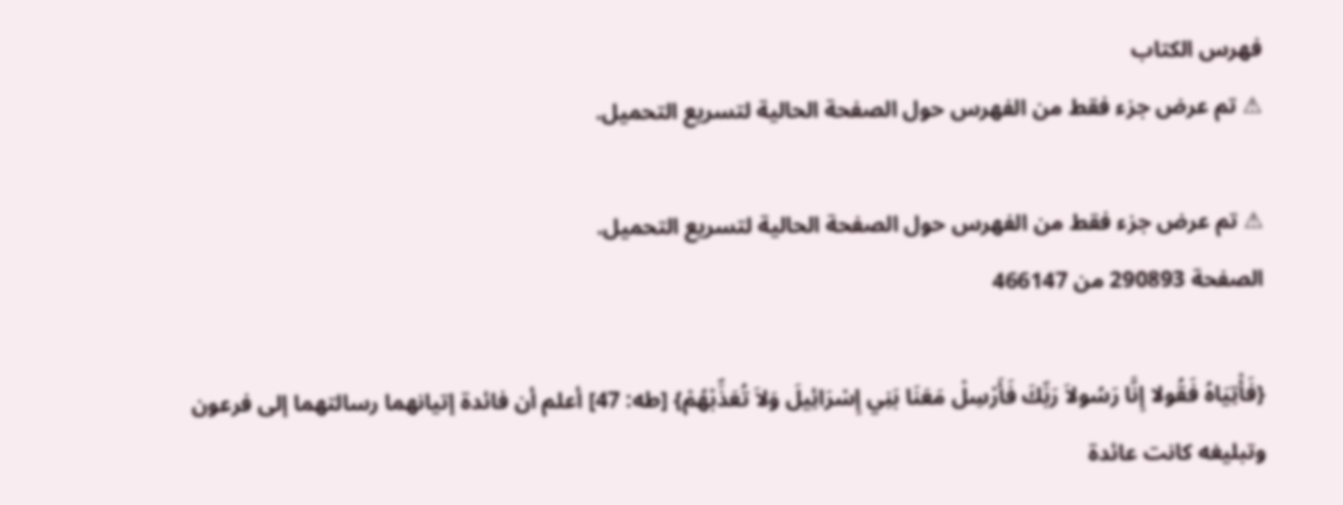فهرس الكتاب
⚠ تم عرض جزء فقط من الفهرس حول الصفحة الحالية لتسريع التحميل.

⚠ تم عرض جزء فقط من الفهرس حول الصفحة الحالية لتسريع التحميل.
الصفحة 290893 من 466147

{فَأْتِيَاهُ فَقُولا إِنَّا رَسُولاَ رَبِّكَ فَأَرْسِلْ مَعَنَا بَنِي إِسْرَائِيلَ وَلاَ تُعَذِّبْهُمْ} [طه: 47] أعلم أن فائدة إتيانهما رسالتهما إلى فرعون وتبليغه كانت عائدة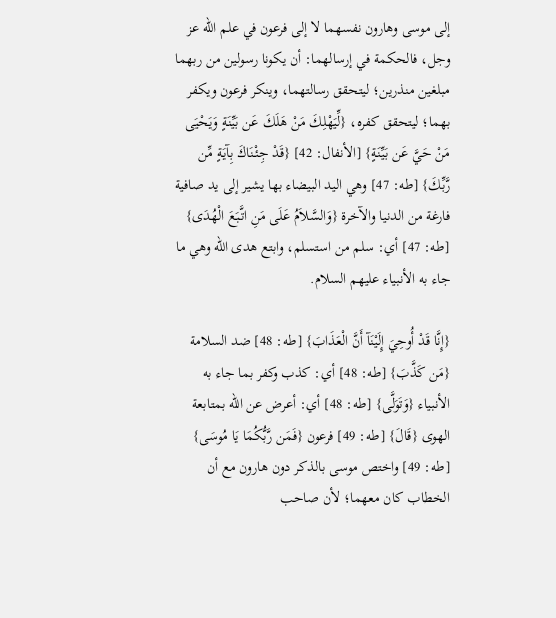إلى موسى وهارون نفسهما لا إلى فرعون في علم الله عز وجل، فالحكمة في إرسالهما: أن يكونا رسولين من ربهما مبلغين منذرين؛ ليتحقق رسالتهما، وينكر فرعون ويكفر بهما؛ ليتحقق كفره، {لِّيَهْلِكَ مَنْ هَلَكَ عَن بَيِّنَةٍ وَيَحْيَى مَنْ حَيَّ عَن بَيِّنَةٍ} [الأنفال: 42] {قَدْ جِئْنَاكَ بِآيَةٍ مِّن رَّبِّكَ} [طه: 47] وهي اليد البيضاء بها يشير إلى يد صافية فارغة من الدنيا والآخرة {وَالسَّلاَمُ عَلَى مَنِ اتَّبَعَ الْهُدَى} [طه: 47] أي: سلم من استسلم، وابتع هدى الله وهي ما جاء به الأنبياء عليهم السلام.

{إِنَّا قَدْ أُوحِيَ إِلَيْنَآ أَنَّ الْعَذَابَ} [طه: 48] ضد السلامة {مَن كَذَّبَ} [طه: 48] أي: كذب وكفر بما جاء به الأنبياء {وَتَوَلَّى} [طه: 48] أي: أعرض عن الله بمتابعة الهوى {قَالَ} [طه: 49] فرعون {فَمَن رَّبُّكُمَا يَا مُوسَى} [طه: 49] واختص موسى بالذكر دون هارون مع أن الخطاب كان معهما؛ لأن صاحب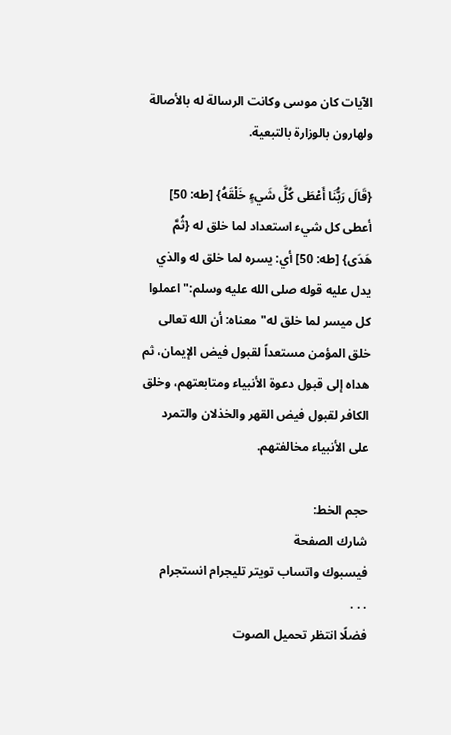الآيات كان موسى وكانت الرسالة له بالأصالة ولهارون بالوزارة بالتبعية.

{قَالَ رَبُّنَا أَعْطَى كُلَّ شَيءٍ خَلْقَهُ} [طه: 50] أعطى كل شيء استعداد لما خلق له {ثُمَّ هَدَى} [طه: 50] أي: يسره لما خلق له والذي يدل عليه قوله صلى الله عليه وسلم:"اعملوا كل ميسر لما خلق له"معناه: أن الله تعالى خلق المؤمن مستعداً لقبول فيض الإيمان، ثم هداه إلى قبول دعوة الأنبياء ومتابعتهم، وخلق الكافر لقبول فيض القهر والخذلان والتمرد على الأنبياء مخالفتهم.

حجم الخط:
شارك الصفحة
فيسبوك واتساب تويتر تليجرام انستجرام
. . .
فضلًا انتظر تحميل الصوت